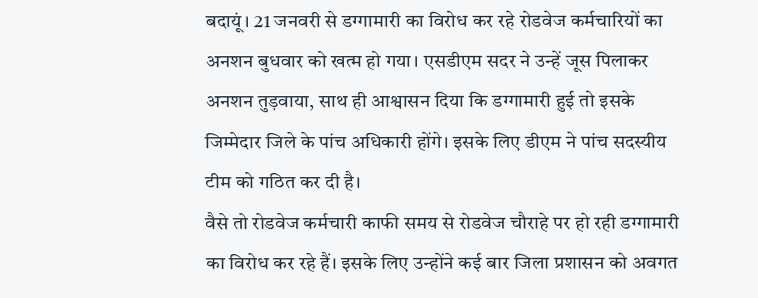बदायूं। 21 जनवरी से डग्गामारी का विरोध कर रहे रोडवेज कर्मचारियों का अनशन बुधवार को खत्म हो गया। एसडीएम सदर ने उन्हें जूस पिलाकर अनशन तुड़वाया, साथ ही आश्वासन दिया कि डग्गामारी हुई तो इसके जिम्मेदार जिले के पांच अधिकारी होंगे। इसके लिए डीएम ने पांच सदस्यीय टीम को गठित कर दी है।
वैसे तो रोडवेज कर्मचारी काफी समय से रोडवेज चौराहे पर हो रही डग्गामारी का विरोध कर रहे हैं। इसके लिए उन्होंने कई बार जिला प्रशासन को अवगत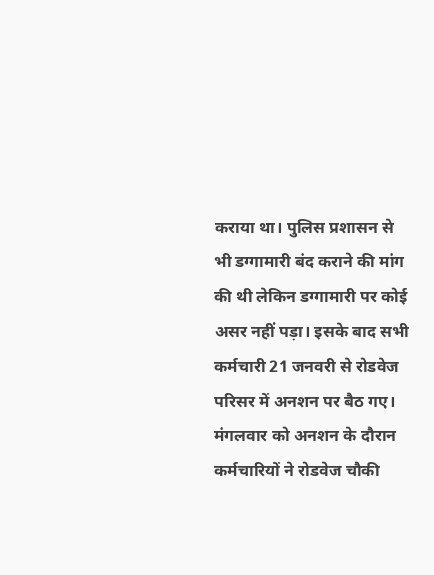कराया था। पुलिस प्रशासन से भी डग्गामारी बंद कराने की मांग की थी लेकिन डग्गामारी पर कोई असर नहीं पड़ा। इसके बाद सभी कर्मचारी 21 जनवरी से रोडवेज परिसर में अनशन पर बैठ गए। मंगलवार को अनशन के दौरान कर्मचारियों ने रोडवेज चौकी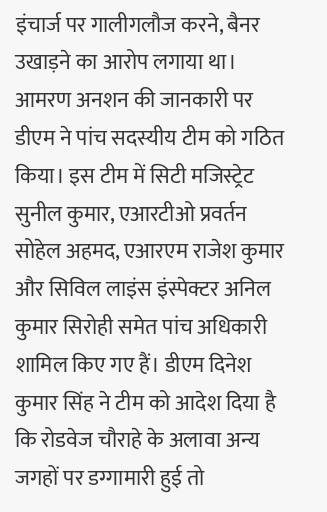इंचार्ज पर गालीगलौज करने, बैनर उखाड़ने का आरोप लगाया था। आमरण अनशन की जानकारी पर डीएम ने पांच सदस्यीय टीम को गठित किया। इस टीम में सिटी मजिस्ट्रेट सुनील कुमार, एआरटीओ प्रवर्तन सोहेल अहमद, एआरएम राजेश कुमार और सिविल लाइंस इंस्पेक्टर अनिल कुमार सिरोही समेत पांच अधिकारी शामिल किए गए हैं। डीएम दिनेश कुमार सिंह ने टीम को आदेश दिया है कि रोडवेज चौराहे के अलावा अन्य जगहों पर डग्गामारी हुई तो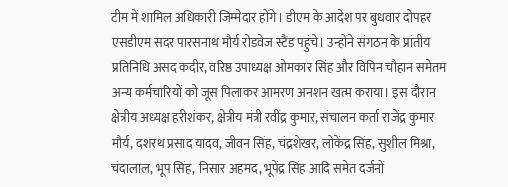टीम में शामिल अधिकारी जिम्मेदार होंगे। डीएम के आदेश पर बुधवार दोपहर एसडीएम सदर पारसनाथ मौर्य रोडवेज स्टैंड पहुंचे। उन्होंने संगठन के प्रांतीय प्रतिनिधि असद कदीर, वरिष्ठ उपाध्यक्ष ओमकार सिंह और विपिन चौहान समेतम अन्य कर्मचारियों को जूस पिलाकर आमरण अनशन खत्म कराया। इस दौरान क्षेत्रीय अध्यक्ष हरीशंकर, क्षेत्रीय मंत्री रवींद्र कुमार, संचालन कर्ता राजेंद्र कुमार मौर्य, दशरथ प्रसाद यादव, जीवन सिंह, चंद्रशेखर, लोकेंद्र सिंह, सुशील मिश्रा, चंदालाल, भूप सिंह, निसार अहमद, भूपेंद्र सिंह आदि समेत दर्जनों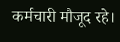कर्मचारी मौजूद रहे।